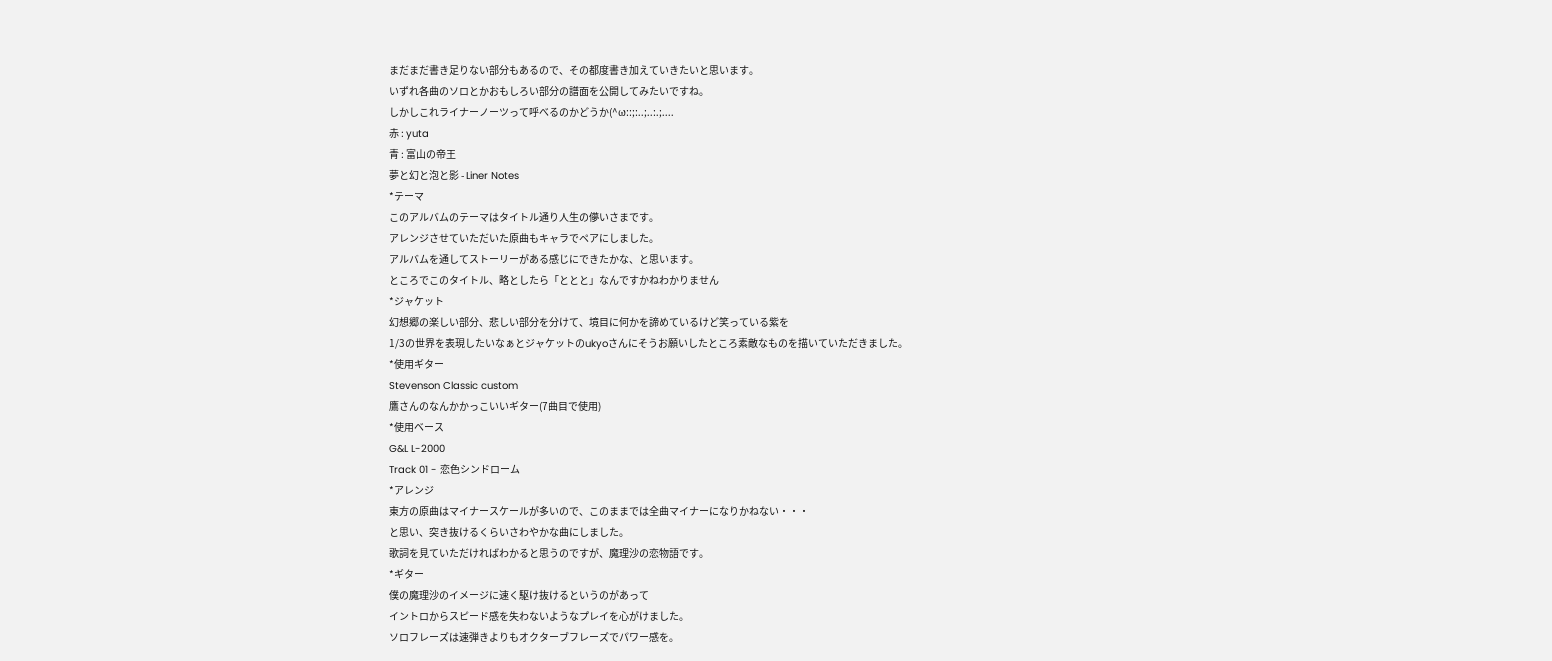まだまだ書き足りない部分もあるので、その都度書き加えていきたいと思います。
いずれ各曲のソロとかおもしろい部分の譜面を公開してみたいですね。
しかしこれライナーノーツって呼べるのかどうか(^ω::;:..;..:.;....
赤 : yuta
青 : 富山の帝王
夢と幻と泡と影 - Liner Notes
*テーマ
このアルバムのテーマはタイトル通り人生の儚いさまです。
アレンジさせていただいた原曲もキャラでペアにしました。
アルバムを通してストーリーがある感じにできたかな、と思います。
ところでこのタイトル、略としたら「ととと」なんですかねわかりません
*ジャケット
幻想郷の楽しい部分、悲しい部分を分けて、境目に何かを諦めているけど笑っている紫を
1/3の世界を表現したいなぁとジャケットのukyoさんにそうお願いしたところ素敵なものを描いていただきました。
*使用ギター
Stevenson Classic custom
鷹さんのなんかかっこいいギター(7曲目で使用)
*使用ベース
G&L L-2000
Track 01 - 恋色シンドローム
*アレンジ
東方の原曲はマイナースケールが多いので、このままでは全曲マイナーになりかねない・・・
と思い、突き抜けるくらいさわやかな曲にしました。
歌詞を見ていただければわかると思うのですが、魔理沙の恋物語です。
*ギター
僕の魔理沙のイメージに速く駆け抜けるというのがあって
イントロからスピード感を失わないようなプレイを心がけました。
ソロフレーズは速弾きよりもオクターブフレーズでパワー感を。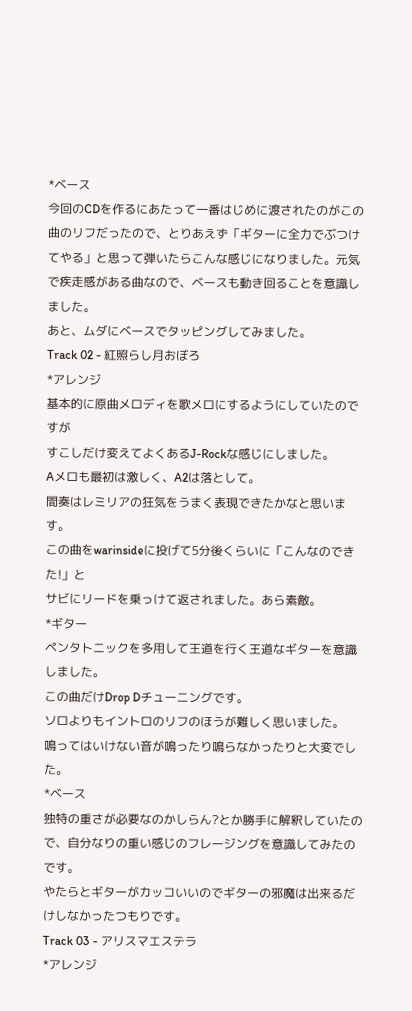*ベース
今回のCDを作るにあたって一番はじめに渡されたのがこの曲のリフだったので、とりあえず「ギターに全力でぶつけてやる」と思って弾いたらこんな感じになりました。元気で疾走感がある曲なので、ベースも動き回ることを意識しました。
あと、ムダにベースでタッピングしてみました。
Track 02 - 紅照らし月おぼろ
*アレンジ
基本的に原曲メロディを歌メロにするようにしていたのですが
すこしだけ変えてよくあるJ-Rockな感じにしました。
Aメロも最初は激しく、A2は落として。
間奏はレミリアの狂気をうまく表現できたかなと思います。
この曲をwarinsideに投げて5分後くらいに「こんなのできた!」と
サビにリードを乗っけて返されました。あら素敵。
*ギター
ペンタトニックを多用して王道を行く王道なギターを意識しました。
この曲だけDrop Dチューニングです。
ソロよりもイントロのリフのほうが難しく思いました。
鳴ってはいけない音が鳴ったり鳴らなかったりと大変でした。
*ベース
独特の重さが必要なのかしらん?とか勝手に解釈していたので、自分なりの重い感じのフレージングを意識してみたのです。
やたらとギターがカッコいいのでギターの邪魔は出来るだけしなかったつもりです。
Track 03 - アリスマエステラ
*アレンジ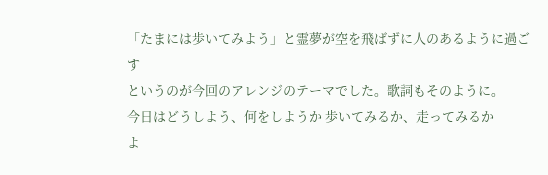「たまには歩いてみよう」と霊夢が空を飛ばずに人のあるように過ごす
というのが今回のアレンジのテーマでした。歌詞もそのように。
今日はどうしよう、何をしようか 歩いてみるか、走ってみるか
よ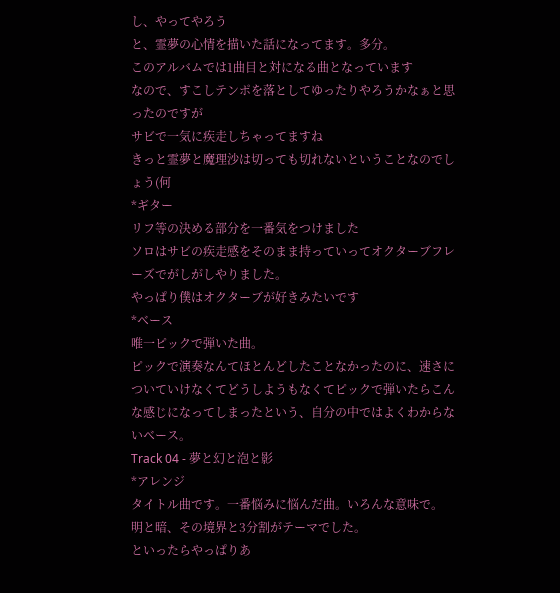し、やってやろう
と、霊夢の心情を描いた話になってます。多分。
このアルバムでは1曲目と対になる曲となっています
なので、すこしテンポを落としてゆったりやろうかなぁと思ったのですが
サビで一気に疾走しちゃってますね
きっと霊夢と魔理沙は切っても切れないということなのでしょう(何
*ギター
リフ等の決める部分を一番気をつけました
ソロはサビの疾走感をそのまま持っていってオクターブフレーズでがしがしやりました。
やっぱり僕はオクターブが好きみたいです
*ベース
唯一ピックで弾いた曲。
ピックで演奏なんてほとんどしたことなかったのに、速さについていけなくてどうしようもなくてピックで弾いたらこんな感じになってしまったという、自分の中ではよくわからないベース。
Track 04 - 夢と幻と泡と影
*アレンジ
タイトル曲です。一番悩みに悩んだ曲。いろんな意味で。
明と暗、その境界と3分割がテーマでした。
といったらやっぱりあ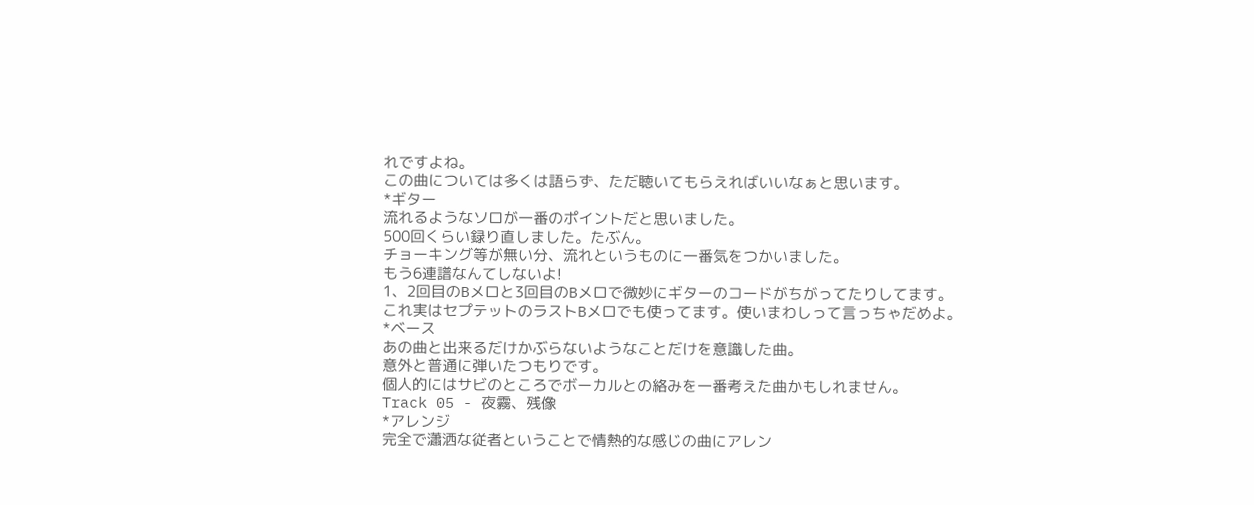れですよね。
この曲については多くは語らず、ただ聴いてもらえればいいなぁと思います。
*ギター
流れるようなソロが一番のポイントだと思いました。
500回くらい録り直しました。たぶん。
チョーキング等が無い分、流れというものに一番気をつかいました。
もう6連譜なんてしないよ!
1、2回目のBメロと3回目のBメロで微妙にギターのコードがちがってたりしてます。
これ実はセプテットのラストBメロでも使ってます。使いまわしって言っちゃだめよ。
*ベース
あの曲と出来るだけかぶらないようなことだけを意識した曲。
意外と普通に弾いたつもりです。
個人的にはサビのところでボーカルとの絡みを一番考えた曲かもしれません。
Track 05 - 夜霧、残像
*アレンジ
完全で瀟洒な従者ということで情熱的な感じの曲にアレン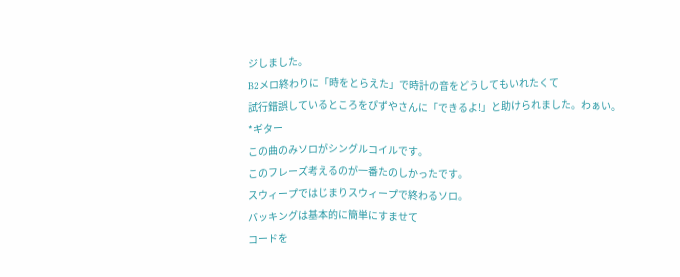ジしました。
B2メロ終わりに「時をとらえた」で時計の音をどうしてもいれたくて
試行錯誤しているところをぴずやさんに「できるよ!」と助けられました。わぁい。
*ギター
この曲のみソロがシングルコイルです。
このフレーズ考えるのが一番たのしかったです。
スウィープではじまりスウィープで終わるソロ。
バッキングは基本的に簡単にすませて
コードを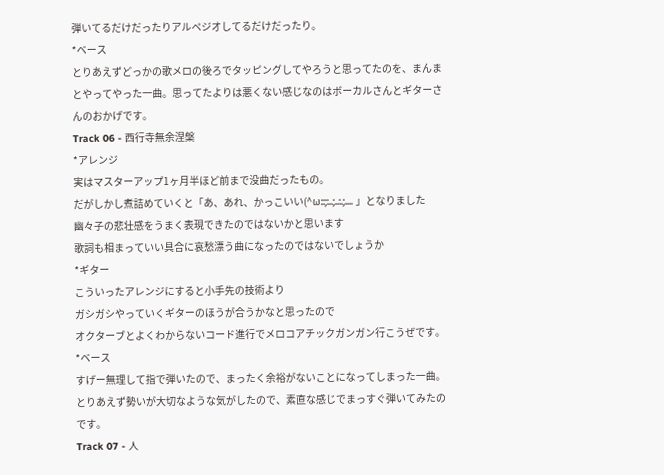弾いてるだけだったりアルペジオしてるだけだったり。
*ベース
とりあえずどっかの歌メロの後ろでタッピングしてやろうと思ってたのを、まんまとやってやった一曲。思ってたよりは悪くない感じなのはボーカルさんとギターさんのおかげです。
Track 06 - 西行寺無余涅槃
*アレンジ
実はマスターアップ1ヶ月半ほど前まで没曲だったもの。
だがしかし煮詰めていくと「あ、あれ、かっこいい(^ω::;:..;..:.;.... 」となりました
幽々子の悲壮感をうまく表現できたのではないかと思います
歌詞も相まっていい具合に哀愁漂う曲になったのではないでしょうか
*ギター
こういったアレンジにすると小手先の技術より
ガシガシやっていくギターのほうが合うかなと思ったので
オクターブとよくわからないコード進行でメロコアチックガンガン行こうぜです。
*ベース
すげー無理して指で弾いたので、まったく余裕がないことになってしまった一曲。
とりあえず勢いが大切なような気がしたので、素直な感じでまっすぐ弾いてみたのです。
Track 07 - 人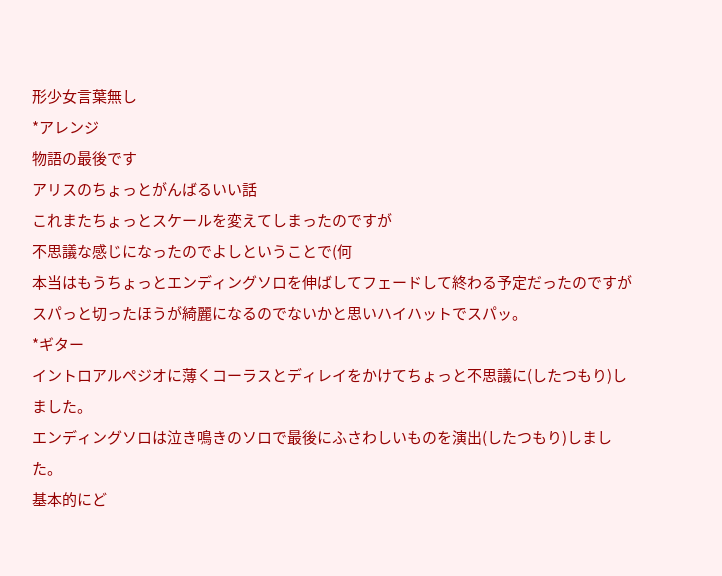形少女言葉無し
*アレンジ
物語の最後です
アリスのちょっとがんばるいい話
これまたちょっとスケールを変えてしまったのですが
不思議な感じになったのでよしということで(何
本当はもうちょっとエンディングソロを伸ばしてフェードして終わる予定だったのですが
スパっと切ったほうが綺麗になるのでないかと思いハイハットでスパッ。
*ギター
イントロアルペジオに薄くコーラスとディレイをかけてちょっと不思議に(したつもり)しました。
エンディングソロは泣き鳴きのソロで最後にふさわしいものを演出(したつもり)しました。
基本的にど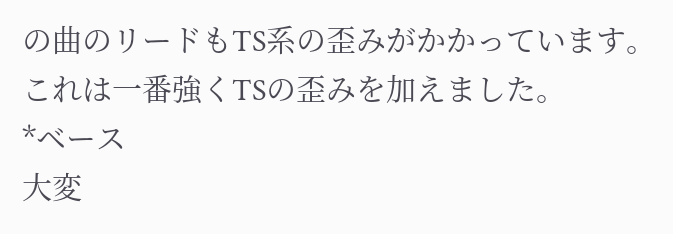の曲のリードもTS系の歪みがかかっています。
これは一番強くTSの歪みを加えました。
*ベース
大変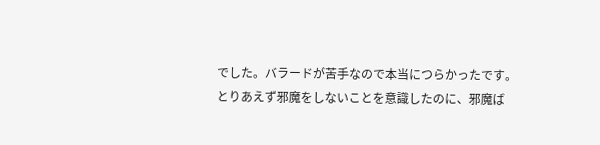でした。バラードが苦手なので本当につらかったです。
とりあえず邪魔をしないことを意識したのに、邪魔ば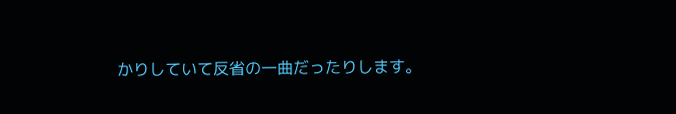かりしていて反省の一曲だったりします。